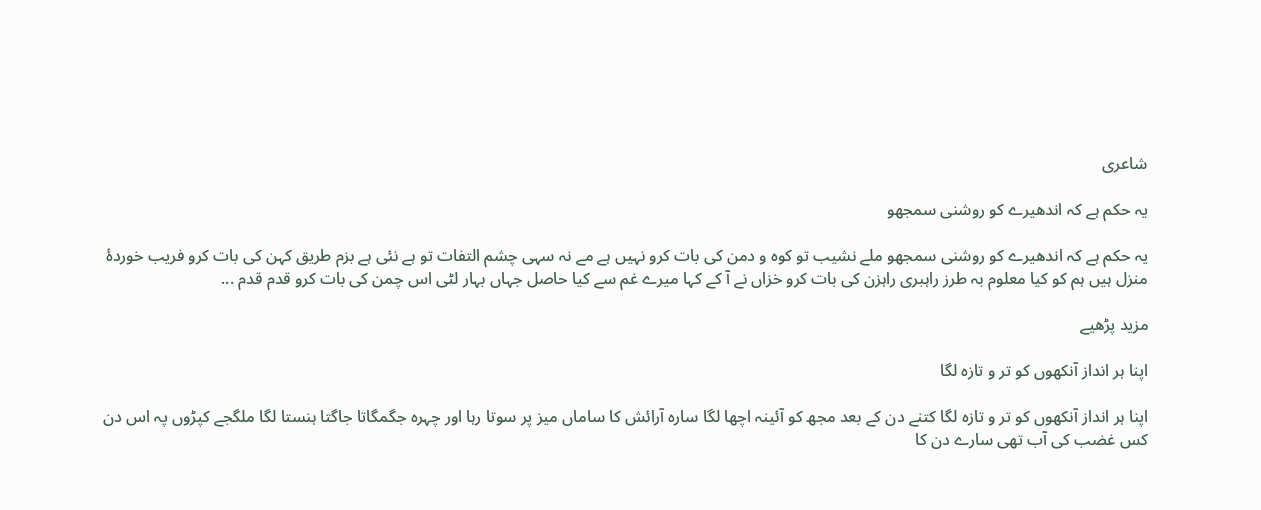شاعری

یہ حکم ہے کہ اندھیرے کو روشنی سمجھو

یہ حکم ہے کہ اندھیرے کو روشنی سمجھو ملے نشیب تو کوہ و دمن کی بات کرو نہیں ہے مے نہ سہی چشم التفات تو ہے نئی ہے بزم طریق کہن کی بات کرو فریب خوردۂ منزل ہیں ہم کو کیا معلوم بہ طرز راہبری راہزن کی بات کرو خزاں نے آ کے کہا میرے غم سے کیا حاصل جہاں بہار لٹی اس چمن کی بات کرو قدم قدم ...

مزید پڑھیے

اپنا ہر انداز آنکھوں کو تر و تازہ لگا

اپنا ہر انداز آنکھوں کو تر و تازہ لگا کتنے دن کے بعد مجھ کو آئینہ اچھا لگا سارہ آرائش کا ساماں میز پر سوتا رہا اور چہرہ جگمگاتا جاگتا ہنستا لگا ملگجے کپڑوں پہ اس دن کس غضب کی آب تھی سارے دن کا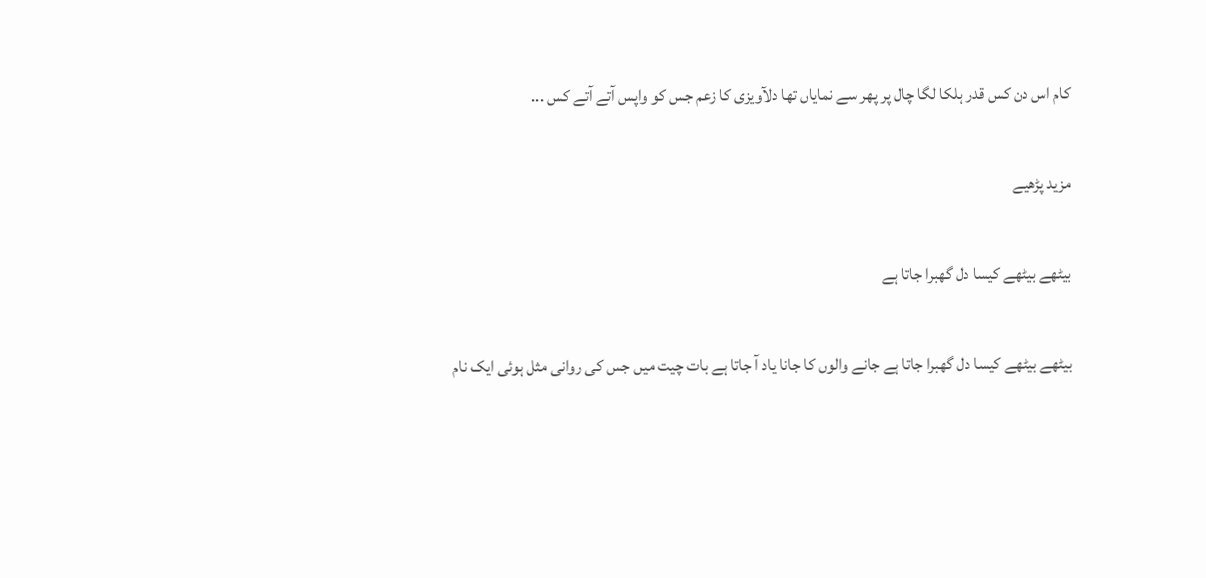کام اس دن کس قدر ہلکا لگا چال پر پھر سے نمایاں تھا دلآویزی کا زعم جس کو واپس آتے آتے کس ...

مزید پڑھیے

بیٹھے بیٹھے کیسا دل گھبرا جاتا ہے

بیٹھے بیٹھے کیسا دل گھبرا جاتا ہے جانے والوں کا جانا یاد آ جاتا ہے بات چیت میں جس کی روانی مثل ہوئی ایک نام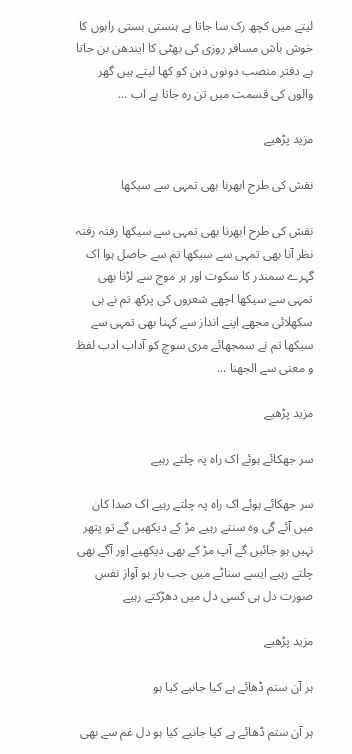لیتے میں کچھ رک سا جاتا ہے ہنستی بستی راہوں کا خوش باش مسافر روزی کی بھٹی کا ایندھن بن جاتا ہے دفتر منصب دونوں ذہن کو کھا لیتے ہیں گھر والوں کی قسمت میں تن رہ جاتا ہے اب ...

مزید پڑھیے

نقش کی طرح ابھرنا بھی تمہی سے سیکھا

نقش کی طرح ابھرنا بھی تمہی سے سیکھا رفتہ رفتہ نظر آنا بھی تمہی سے سیکھا تم سے حاصل ہوا اک گہرے سمندر کا سکوت اور ہر موج سے لڑنا بھی تمہی سے سیکھا اچھے شعروں کی پرکھ تم نے ہی سکھلائی مجھے اپنے انداز سے کہنا بھی تمہی سے سیکھا تم نے سمجھائے مری سوچ کو آداب ادب لفظ و معنی سے الجھنا ...

مزید پڑھیے

سر جھکائے ہوئے اک راہ پہ چلتے رہیے

سر جھکائے ہوئے اک راہ پہ چلتے رہیے اک صدا کان میں آئے گی وہ سنتے رہیے مڑ کے دیکھیں گے تو پتھر نہیں ہو جائیں گے آپ مڑ کے بھی دیکھیے اور آگے بھی چلتے رہیے ایسے سناٹے میں جب بار ہو آواز نفس صورت دل ہی کسی دل میں دھڑکتے رہیے

مزید پڑھیے

ہر آن ستم ڈھائے ہے کیا جانیے کیا ہو

ہر آن ستم ڈھائے ہے کیا جانیے کیا ہو دل غم سے بھی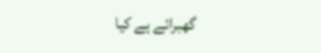گھبرائے ہے کیا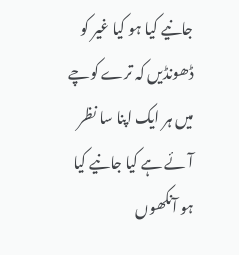جانیے کیا ہو کیا غیر کو ڈھونڈیں کہ ترے کوچے میں ہر ایک اپنا سا نظر آئے ہے کیا جانیے کیا ہو آنکھوں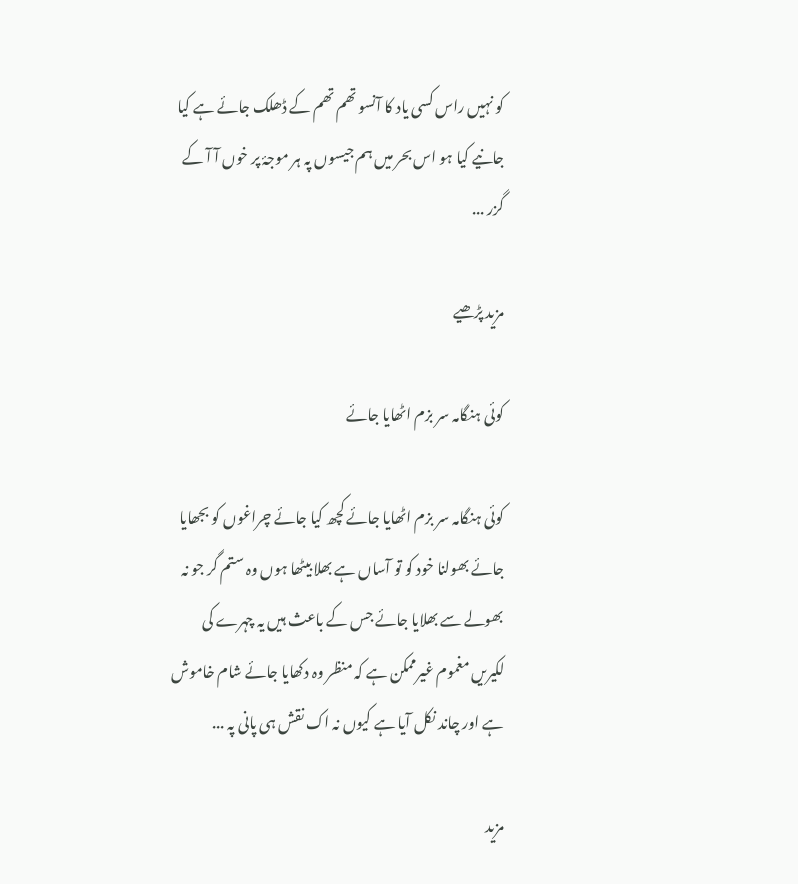کو نہیں راس کسی یاد کا آنسو تھم تھم کے ڈھلک جائے ہے کیا جانیے کیا ہو اس بحر میں ہم جیسوں پہ ہر موجۂ‌ پر خوں آ آ کے گزر ...

مزید پڑھیے

کوئی ہنگامہ سر بزم اٹھایا جائے

کوئی ہنگامہ سر بزم اٹھایا جائے کچھ کیا جائے چراغوں کو بجھایا جائے بھولنا خود کو تو آساں ہے بھلا بیٹھا ہوں وہ ستم گر جو نہ بھولے سے بھلایا جائے جس کے باعث ہیں یہ چہرے کی لکیریں مغموم غیرممکن ہے کہ منظر وہ دکھایا جائے شام خاموش ہے اور چاند نکل آیا ہے کیوں نہ اک نقش ہی پانی پہ ...

مزید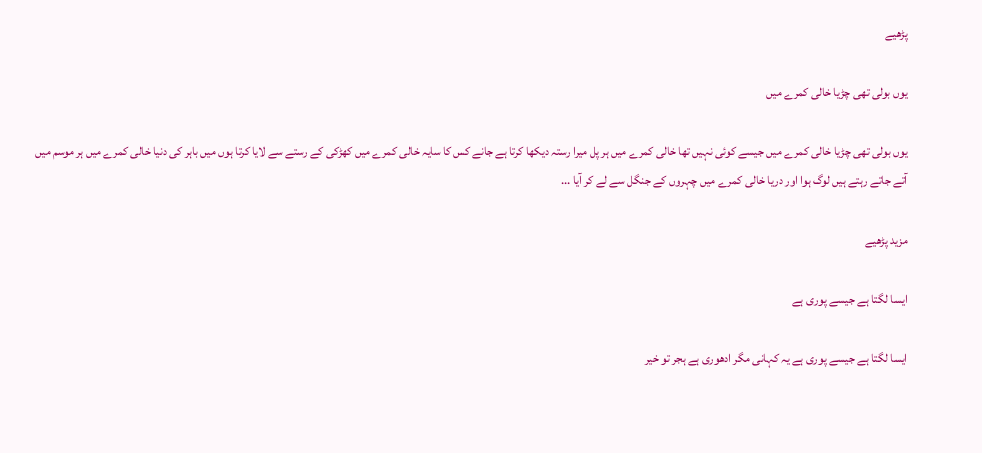پڑھیے

یوں بولی تھی چڑیا خالی کمرے میں

یوں بولی تھی چڑیا خالی کمرے میں جیسے کوئی نہیں تھا خالی کمرے میں ہر پل میرا رستہ دیکھا کرتا ہے جانے کس کا سایہ خالی کمرے میں کھڑکی کے رستے سے لایا کرتا ہوں میں باہر کی دنیا خالی کمرے میں ہر موسم میں آتے جاتے رہتے ہیں لوگ ہوا اور دریا خالی کمرے میں چہروں کے جنگل سے لے کر آیا ...

مزید پڑھیے

ایسا لگتا ہے جیسے پوری ہے

ایسا لگتا ہے جیسے پوری ہے یہ کہانی مگر ادھوری ہے ہجر تو خیر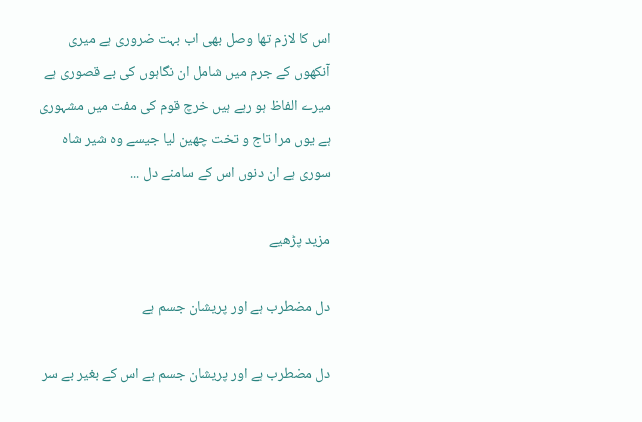اس کا لازم تھا وصل بھی اب بہت ضروری ہے میری آنکھوں کے جرم میں شامل ان نگاہوں کی بے قصوری ہے میرے الفاظ ہو رہے ہیں خرچ قوم کی مفت میں مشہوری ہے یوں مرا تاج و تخت چھین لیا جیسے وہ شیر شاہ سوری ہے ان دنوں اس کے سامنے دل ...

مزید پڑھیے

دل مضطرب ہے اور پریشان جسم ہے

دل مضطرب ہے اور پریشان جسم ہے اس کے بغیر بے سر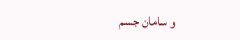و سامان جسم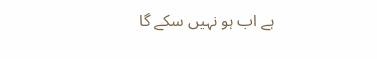ہے اب ہو نہیں سکے گا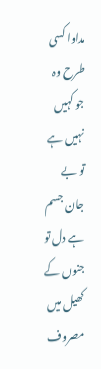مداوا کسی طرح وہ جو کہیں نہیں ہے تو بے جان جسم ہے دل تو جنوں کے کھیل میں مصروف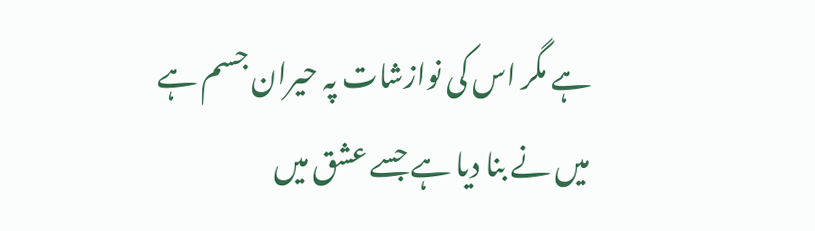ہے مگر اس کی نوازشات پہ حیران جسم ہے میں نے بنا دیا ہے جسے عشق میں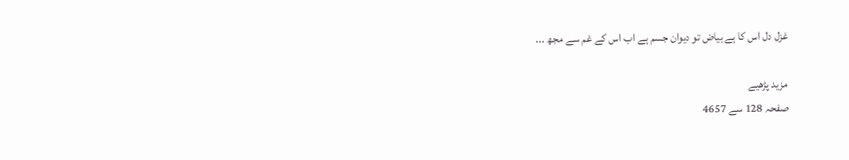غزل دل اس کا ہے بیاض تو دیوان جسم ہے اب اس کے غم سے مجھ ...

مزید پڑھیے
صفحہ 128 سے 4657